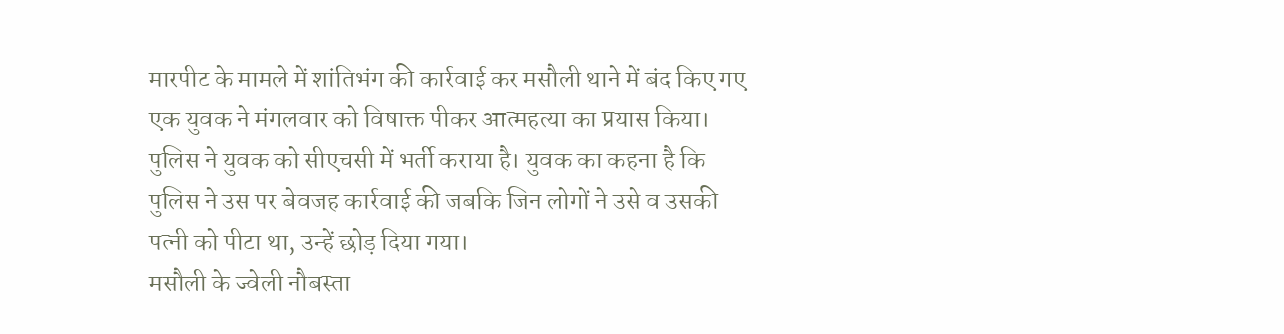मारपीट के मामले में शांतिभंग की कार्रवाई कर मसौली थाने में बंद किए गए एक युवक ने मंगलवार को विषाक्त पीकर आत्महत्या का प्रयास किया। पुलिस ने युवक को सीएचसी में भर्ती कराया है। युवक का कहना है कि पुलिस ने उस पर बेवजह कार्रवाई की जबकि जिन लोगों ने उसे व उसकी पत्नी को पीटा था, उन्हें छोड़ दिया गया।
मसौली के ज्वेली नौबस्ता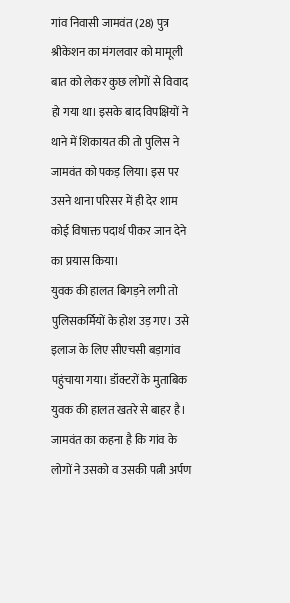गांव निवासी जामवंत (28) पुत्र श्रीकेशन का मंगलवार को मामूली बात को लेकर कुछ लोगों से विवाद हो गया था। इसके बाद विपक्षियों ने थाने में शिकायत की तो पुलिस ने जामवंत को पकड़ लिया। इस पर उसने थाना परिसर में ही देर शाम कोई विषाक्त पदार्थ पीकर जान देने का प्रयास किया।
युवक की हालत बिगड़ने लगी तो पुलिसकर्मियों के होश उड़ गए। उसे इलाज के लिए सीएचसी बड़ागांव पहुंचाया गया। डॉक्टरों के मुताबिक युवक की हालत खतरे से बाहर है। जामवंत का कहना है कि गांव के लोगों ने उसको व उसकी पत्नी अर्पण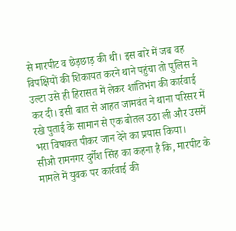से मारपीट व छेड़छाड़ की थी। इस बारे में जब वह विपक्षियों की शिकायत करने थाने पहुंचा तो पुलिस ने उल्टा उसे ही हिरासत में लेकर शांतिभंग की कार्रवाई कर दी। इसी बात से आहत जामवंत ने थाना परिसर में रखे पुताई के सामान से एक बोतल उठा ली और उसमें भरा विषाक्त पीकर जान देने का प्रयास किया।
सीओ रामनगर दुर्गेश सिंह का कहना है कि, मारपीट के मामले में युवक पर कार्रवाई की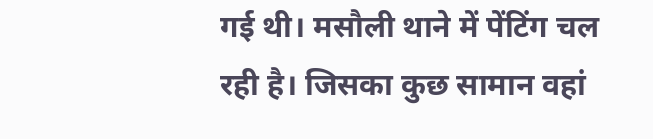गई थी। मसौली थाने में पेंटिंग चल रही है। जिसका कुछ सामान वहां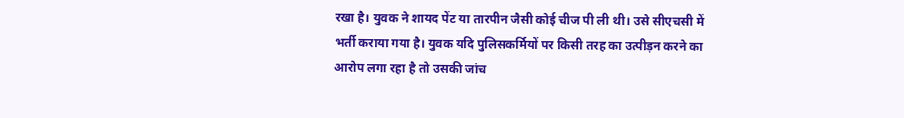रखा है। युवक ने शायद पेंट या तारपीन जैसी कोई चीज पी ली थी। उसे सीएचसी में भर्ती कराया गया है। युवक यदि पुलिसकर्मियों पर किसी तरह का उत्पीड़न करने का आरोप लगा रहा है तो उसकी जांच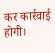कर कार्रवाई होगी।